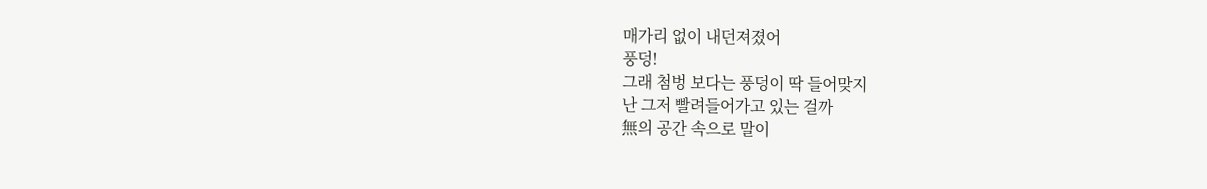매가리 없이 내던져졌어
풍덩!
그래 첨벙 보다는 풍덩이 딱 들어맞지
난 그저 빨려들어가고 있는 걸까
無의 공간 속으로 말이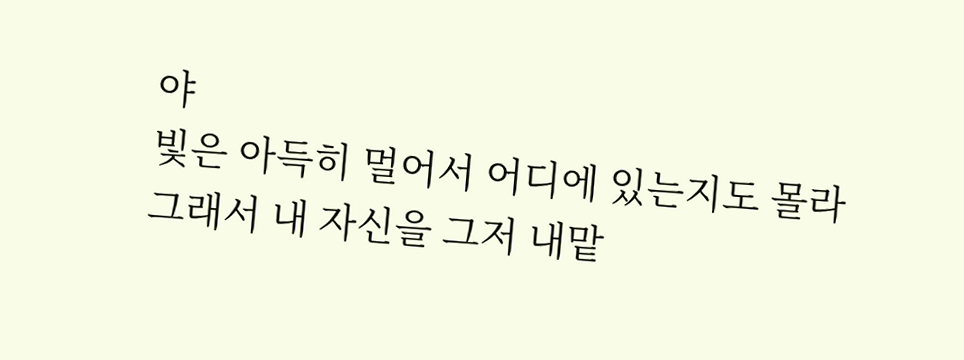야
빛은 아득히 멀어서 어디에 있는지도 몰라
그래서 내 자신을 그저 내맡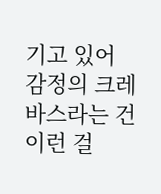기고 있어
감정의 크레바스라는 건 이런 걸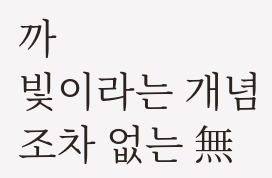까
빛이라는 개념조차 없는 無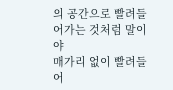의 공간으로 빨려들어가는 것처럼 말이야
매가리 없이 빨려들어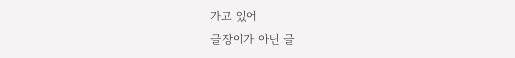가고 있어
글장이가 아닌 글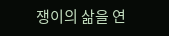쟁이의 삶을 연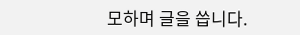모하며 글을 씁니다.